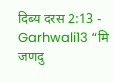दिब्य दरस 2:13 - Garhwali13 “मि जणदु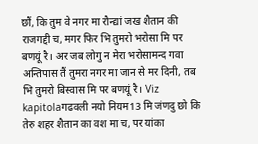छौं, कि तुम वे नगर मा रौन्द्यां जख शैतान की राजगद्दी च, मगर फिर भि तुमरो भरोसा मि पर बणयूं रै। अर जब लोगु न मेरा भरोसामन्द गवा अन्तिपास तैं तुमरा नगर मा जान से मर दिनी, तब भि तुमरो बिस्वास मि पर बणयूं रै। Viz kapitolaगढवली नयो नियम13 मि जंणदु छो कि तेरु शहर शैतान का वश मा च, पर यांका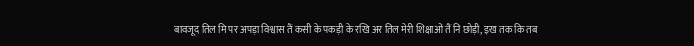बावजूद तिल मि पर अपड़ा विश्वास तैं कसी के पकड़ी के रखि अर तिल मेरी शिक्षाओं तैं नि छोड़ी, इख तक कि तब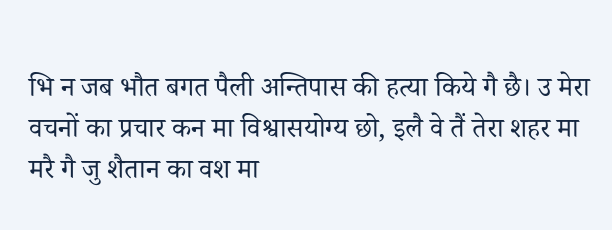भि न जब भौत बगत पैली अन्तिपास की हत्या किये गै छै। उ मेरा वचनों का प्रचार कन मा विश्वासयोग्य छो, इलै वे तैं तेरा शहर मा मरै गै जु शैतान का वश मा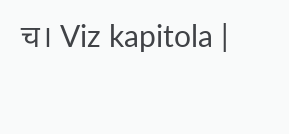च। Viz kapitola |